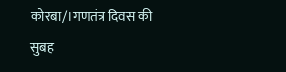कोरबा/।गणतंत्र दिवस की सुबह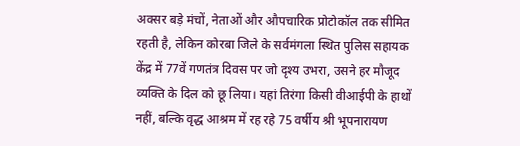अक्सर बड़े मंचों, नेताओं और औपचारिक प्रोटोकॉल तक सीमित रहती है, लेकिन कोरबा जिले के सर्वमंगला स्थित पुलिस सहायक केंद्र में 77वें गणतंत्र दिवस पर जो दृश्य उभरा, उसने हर मौजूद व्यक्ति के दिल को छू लिया। यहां तिरंगा किसी वीआईपी के हाथों नहीं, बल्कि वृद्ध आश्रम में रह रहे 75 वर्षीय श्री भूपनारायण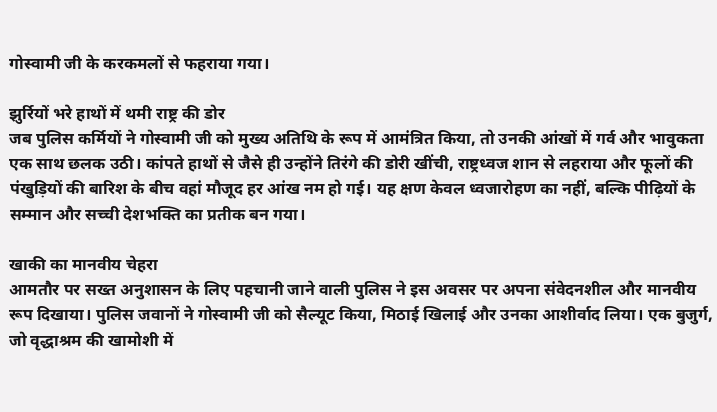गोस्वामी जी के करकमलों से फहराया गया।

झुर्रियों भरे हाथों में थमी राष्ट्र की डोर
जब पुलिस कर्मियों ने गोस्वामी जी को मुख्य अतिथि के रूप में आमंत्रित किया, तो उनकी आंखों में गर्व और भावुकता एक साथ छलक उठी। कांपते हाथों से जैसे ही उन्होंने तिरंगे की डोरी खींची, राष्ट्रध्वज शान से लहराया और फूलों की पंखुड़ियों की बारिश के बीच वहां मौजूद हर आंख नम हो गई। यह क्षण केवल ध्वजारोहण का नहीं, बल्कि पीढ़ियों के सम्मान और सच्ची देशभक्ति का प्रतीक बन गया।

खाकी का मानवीय चेहरा
आमतौर पर सख्त अनुशासन के लिए पहचानी जाने वाली पुलिस ने इस अवसर पर अपना संवेदनशील और मानवीय रूप दिखाया। पुलिस जवानों ने गोस्वामी जी को सैल्यूट किया, मिठाई खिलाई और उनका आशीर्वाद लिया। एक बुजुर्ग, जो वृद्धाश्रम की खामोशी में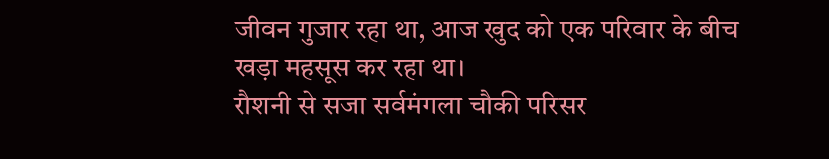जीवन गुजार रहा था, आज खुद को एक परिवार के बीच खड़ा महसूस कर रहा था।
रौशनी से सजा सर्वमंगला चौकी परिसर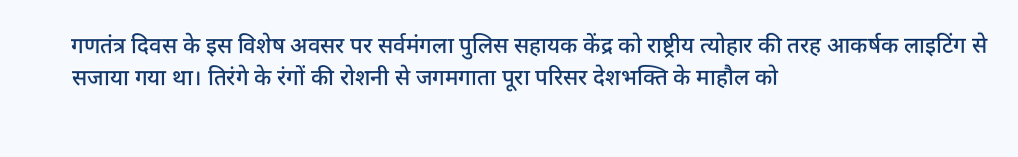गणतंत्र दिवस के इस विशेष अवसर पर सर्वमंगला पुलिस सहायक केंद्र को राष्ट्रीय त्योहार की तरह आकर्षक लाइटिंग से सजाया गया था। तिरंगे के रंगों की रोशनी से जगमगाता पूरा परिसर देशभक्ति के माहौल को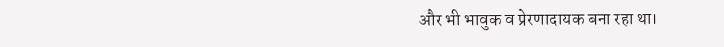और भी भावुक व प्रेरणादायक बना रहा था।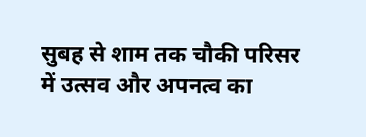सुबह से शाम तक चौकी परिसर में उत्सव और अपनत्व का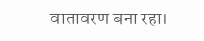वातावरण बना रहा।